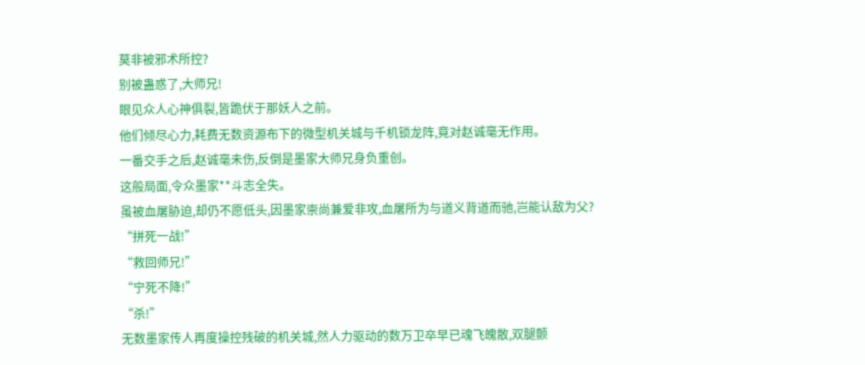莫非被邪术所控?
别被蛊惑了,大师兄!
眼见众人心神俱裂,皆跪伏于那妖人之前。
他们倾尽心力,耗费无数资源布下的微型机关城与千机锁龙阵,竟对赵诚毫无作用。
一番交手之后,赵诚毫未伤,反倒是墨家大师兄身负重创。
这般局面,令众墨家**斗志全失。
虽被血屠胁迫,却仍不愿低头,因墨家崇尚兼爱非攻,血屠所为与道义背道而驰,岂能认敌为父?
“拼死一战!”
“救回师兄!”
“宁死不降!”
“杀!”
无数墨家传人再度操控残破的机关城,然人力驱动的数万卫卒早已魂飞魄散,双腿颤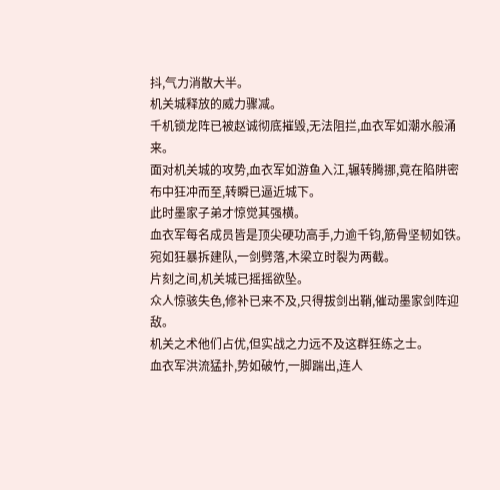抖,气力消散大半。
机关城释放的威力骤减。
千机锁龙阵已被赵诚彻底摧毁,无法阻拦,血衣军如潮水般涌来。
面对机关城的攻势,血衣军如游鱼入江,辗转腾挪,竟在陷阱密布中狂冲而至,转瞬已逼近城下。
此时墨家子弟才惊觉其强横。
血衣军每名成员皆是顶尖硬功高手,力逾千钧,筋骨坚韧如铁。
宛如狂暴拆建队,一剑劈落,木梁立时裂为两截。
片刻之间,机关城已摇摇欲坠。
众人惊骇失色,修补已来不及,只得拔剑出鞘,催动墨家剑阵迎敌。
机关之术他们占优,但实战之力远不及这群狂练之士。
血衣军洪流猛扑,势如破竹,一脚踹出,连人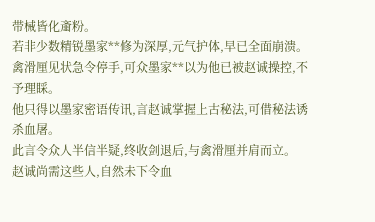带械皆化齑粉。
若非少数精锐墨家**修为深厚,元气护体,早已全面崩溃。
禽滑厘见状急令停手,可众墨家**以为他已被赵诚操控,不予理睬。
他只得以墨家密语传讯,言赵诚掌握上古秘法,可借秘法诱杀血屠。
此言令众人半信半疑,终收剑退后,与禽滑厘并肩而立。
赵诚尚需这些人,自然未下令血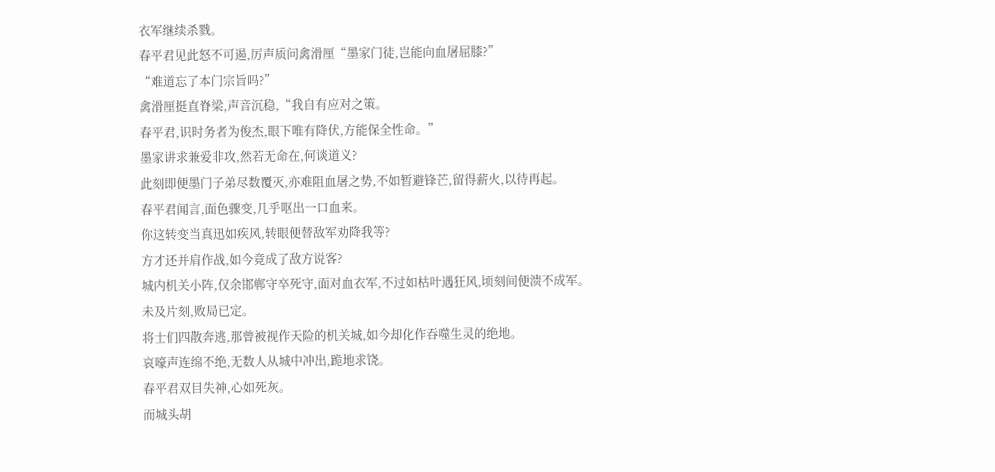衣军继续杀戮。
春平君见此怒不可遏,厉声质问禽滑厘“墨家门徒,岂能向血屠屈膝?”
“难道忘了本门宗旨吗?”
禽滑厘挺直脊梁,声音沉稳,“我自有应对之策。
春平君,识时务者为俊杰,眼下唯有降伏,方能保全性命。”
墨家讲求兼爱非攻,然若无命在,何谈道义?
此刻即便墨门子弟尽数覆灭,亦难阻血屠之势,不如暂避锋芒,留得薪火,以待再起。
春平君闻言,面色骤变,几乎呕出一口血来。
你这转变当真迅如疾风,转眼便替敌军劝降我等?
方才还并肩作战,如今竟成了敌方说客?
城内机关小阵,仅余邯郸守卒死守,面对血衣军,不过如枯叶遇狂风,顷刻间便溃不成军。
未及片刻,败局已定。
将士们四散奔逃,那曾被视作天险的机关城,如今却化作吞噬生灵的绝地。
哀嚎声连绵不绝,无数人从城中冲出,跪地求饶。
春平君双目失神,心如死灰。
而城头胡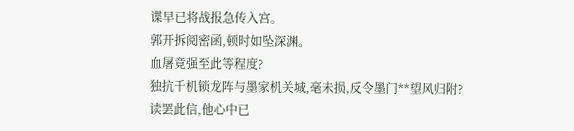谍早已将战报急传入宫。
郭开拆阅密函,顿时如坠深渊。
血屠竟强至此等程度?
独抗千机锁龙阵与墨家机关城,毫未损,反令墨门**望风归附?
读罢此信,他心中已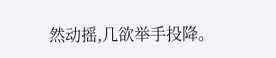然动摇,几欲举手投降。